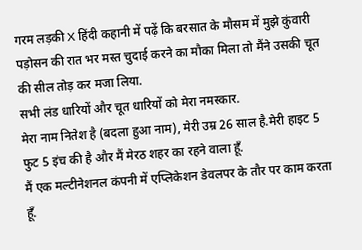गरम लड़की X हिंदी कहानी में पढ़ें कि बरसात के मौसम में मुझे कुंवारी पड़ोसन की रात भर मस्त चुदाई करने का मौका मिला तो मैंने उसकी चूत की सील तोड़ कर मजा लिया.
सभी लंड धारियों और चूत धारियों को मेरा नमस्कार.
मेरा नाम नितेश है (बदला हुआ नाम), मेरी उम्र 26 साल है.मेरी हाइट 5 फुट 5 इंच की है और मैं मेरठ शहर का रहने वाला हूँ.
मैं एक मल्टीनेशनल कंपनी में एप्लिकेशन डेवलपर के तौर पर काम करता हूँ.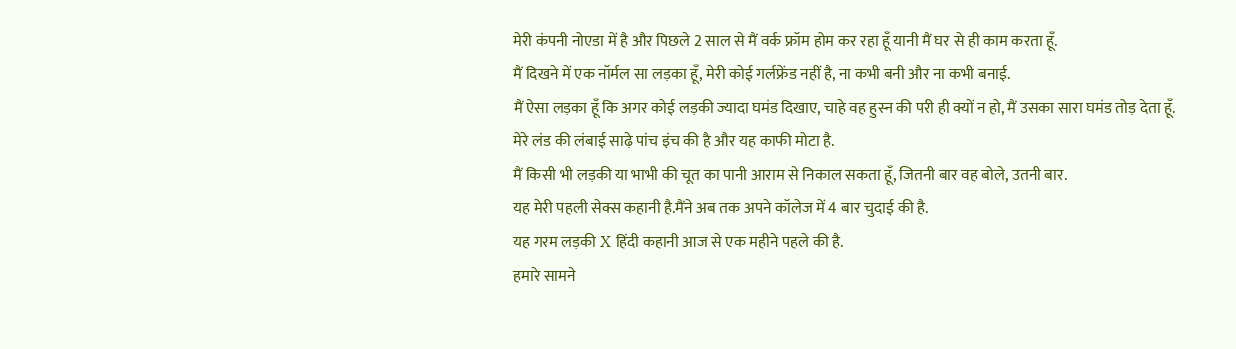मेरी कंपनी नोएडा में है और पिछले 2 साल से मैं वर्क फ्रॉम होम कर रहा हूँ यानी मैं घर से ही काम करता हूँ.
मैं दिखने में एक नॉर्मल सा लड़का हूँ, मेरी कोई गर्लफ्रेंड नहीं है, ना कभी बनी और ना कभी बनाई.
मैं ऐसा लड़का हूँ कि अगर कोई लड़की ज्यादा घमंड दिखाए, चाहे वह हुस्न की परी ही क्यों न हो, मैं उसका सारा घमंड तोड़ देता हूँ.
मेरे लंड की लंबाई साढ़े पांच इंच की है और यह काफी मोटा है.
मैं किसी भी लड़की या भाभी की चूत का पानी आराम से निकाल सकता हूँ, जितनी बार वह बोले, उतनी बार.
यह मेरी पहली सेक्स कहानी है.मैंने अब तक अपने कॉलेज में 4 बार चुदाई की है.
यह गरम लड़की X हिंदी कहानी आज से एक महीने पहले की है.
हमारे सामने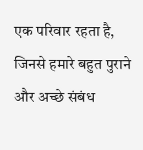एक परिवार रहता है, जिनसे हमारे बहुत पुराने और अच्छे संबंध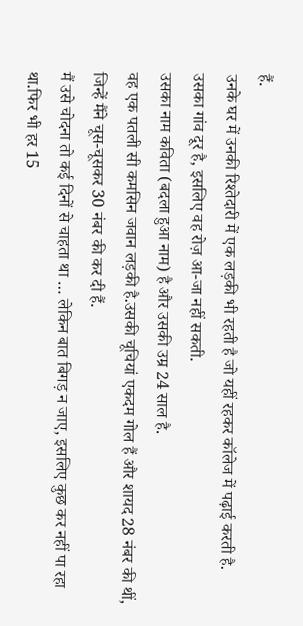हैं.
उनके घर में उनकी रिश्तेदारी में एक लड़की भी रहती है जो यहीं रहकर कॉलेज में पढ़ाई करती है.
उसका गांव दूर है, इसलिए वह रोज़ आ-जा नहीं सकती.
उसका नाम कविता (बदला हुआ नाम) है और उसकी उम्र 24 साल है.
वह एक पतली सी कमसिन जवान लड़की है.उसकी चूचियां एकदम गोल हैं और शायद 28 नंबर की थीं, जिन्हें मैंने चूस-चूसकर 30 नंबर की कर दी हैं.
मैं उसे चोदना तो कई दिनों से चाहता था … लेकिन बात बिगड़ न जाए, इसलिए कुछ कर नहीं पा रहा था.फिर भी हर 15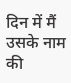दिन में मैं उसके नाम की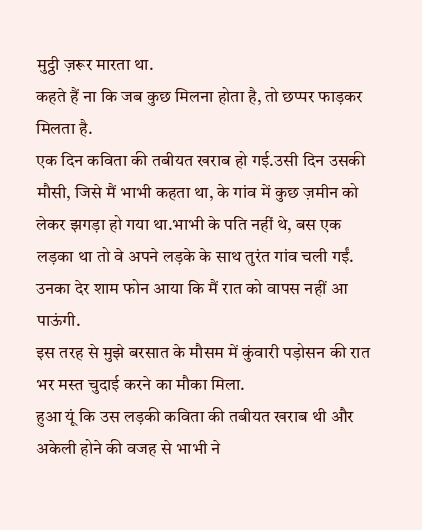मुट्ठी ज़रूर मारता था.
कहते हैं ना कि जब कुछ मिलना होता है, तो छप्पर फाड़कर मिलता है.
एक दिन कविता की तबीयत खराब हो गई.उसी दिन उसकी मौसी, जिसे मैं भाभी कहता था, के गांव में कुछ ज़मीन को लेकर झगड़ा हो गया था.भाभी के पति नहीं थे, बस एक लड़का था तो वे अपने लड़के के साथ तुरंत गांव चली गईं.
उनका देर शाम फोन आया कि मैं रात को वापस नहीं आ पाऊंगी.
इस तरह से मुझे बरसात के मौसम में कुंवारी पड़ोसन की रात भर मस्त चुदाई करने का मौका मिला.
हुआ यूं कि उस लड़की कविता की तबीयत खराब थी और अकेली होने की वजह से भाभी ने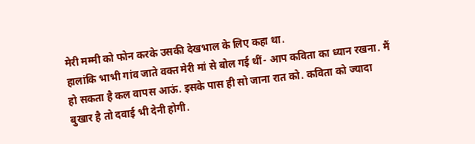मेरी मम्मी को फोन करके उसकी देखभाल के लिए कहा था.
हालांकि भाभी गांव जाते वक्त मेरी मां से बोल गई थीं- आप कविता का ध्यान रखना. मैं हो सकता है कल वापस आऊं. इसके पास ही सो जाना रात को. कविता को ज्यादा बुखार है तो दवाई भी देनी होगी.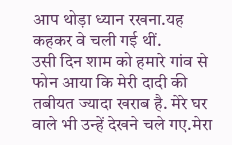आप थोड़ा ध्यान रखना.यह कहकर वे चली गई थीं.
उसी दिन शाम को हमारे गांव से फोन आया कि मेरी दादी की तबीयत ज्यादा खराब है. मेरे घर वाले भी उन्हें देखने चले गए.मेरा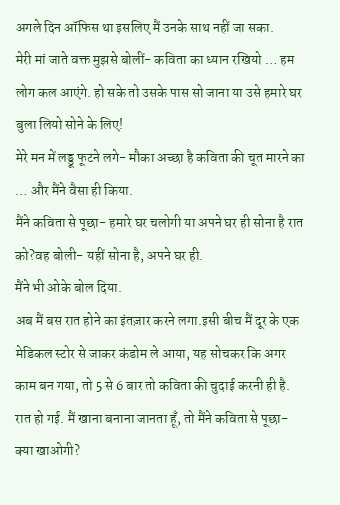अगले दिन ऑफिस था इसलिए मैं उनके साथ नहीं जा सका.
मेरी मां जाते वक्त मुझसे बोलीं- कविता का ध्यान रखियो … हम लोग कल आएंगे. हो सके तो उसके पास सो जाना या उसे हमारे घर बुला लियो सोने के लिए!
मेरे मन में लड्डू फूटने लगे- मौका अच्छा है कविता की चूत मारने का … और मैंने वैसा ही किया.
मैंने कविता से पूछा- हमारे घर चलोगी या अपने घर ही सोना है रात को?वह बोली- यहीं सोना है, अपने घर ही.
मैंने भी ओके बोल दिया.
अब मैं बस रात होने का इंतज़ार करने लगा.इसी बीच मैं दूर के एक मेडिकल स्टोर से जाकर कंडोम ले आया, यह सोचकर कि अगर काम बन गया, तो 5 से 6 बार तो कविता की चुदाई करनी ही है.
रात हो गई. मैं खाना बनाना जानता हूँ, तो मैंने कविता से पूछा- क्या खाओगी?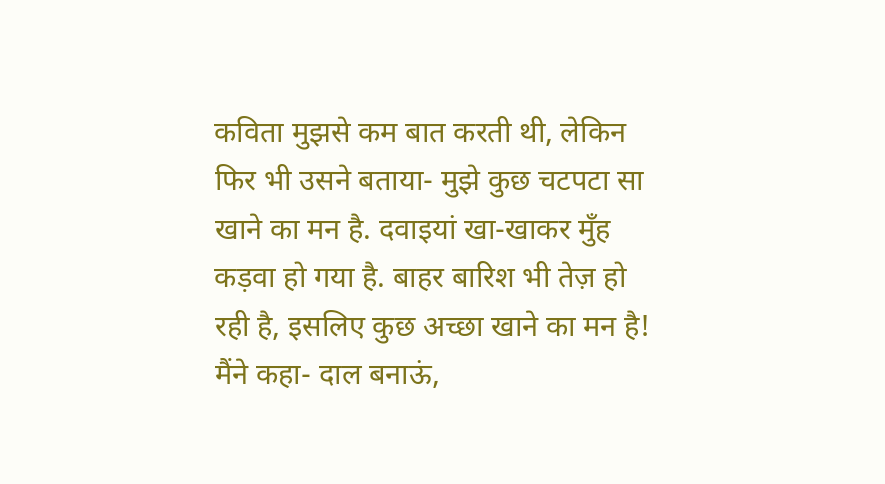कविता मुझसे कम बात करती थी, लेकिन फिर भी उसने बताया- मुझे कुछ चटपटा सा खाने का मन है. दवाइयां खा-खाकर मुँह कड़वा हो गया है. बाहर बारिश भी तेज़ हो रही है, इसलिए कुछ अच्छा खाने का मन है!
मैंने कहा- दाल बनाऊं,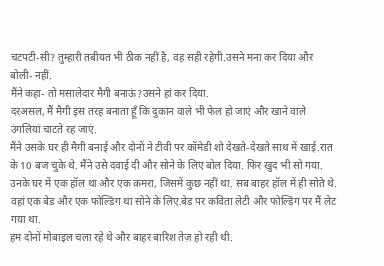चटपटी-सी? तुम्हारी तबीयत भी ठीक नहीं है, वह सही रहेगी.उसने मना कर दिया और बोली- नहीं.
मैंने कहा- तो मसालेदार मैगी बनाऊं?उसने हां कर दिया.
दरअसल, मैं मैगी इस तरह बनाता हूँ कि दुकान वाले भी फेल हो जाएं और खाने वाले उंगलियां चाटते रह जाएं.
मैंने उसके घर ही मैगी बनाई और दोनों ने टीवी पर कॉमेडी शो देखते-देखते साथ में खाई.रात के 10 बज चुके थे. मैंने उसे दवाई दी और सोने के लिए बोल दिया. फिर खुद भी सो गया.
उनके घर में एक हॉल था और एक कमरा, जिसमें कुछ नहीं था. सब बाहर हॉल में ही सोते थे.
वहां एक बेड और एक फोल्डिंग था सोने के लिए.बेड पर कविता लेटी और फोल्डिंग पर मैं लेट गया था.
हम दोनों मोबाइल चला रहे थे और बाहर बारिश तेज़ हो रही थी.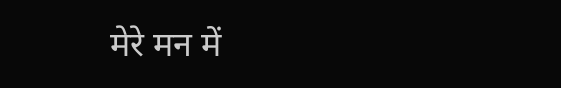मेरे मन में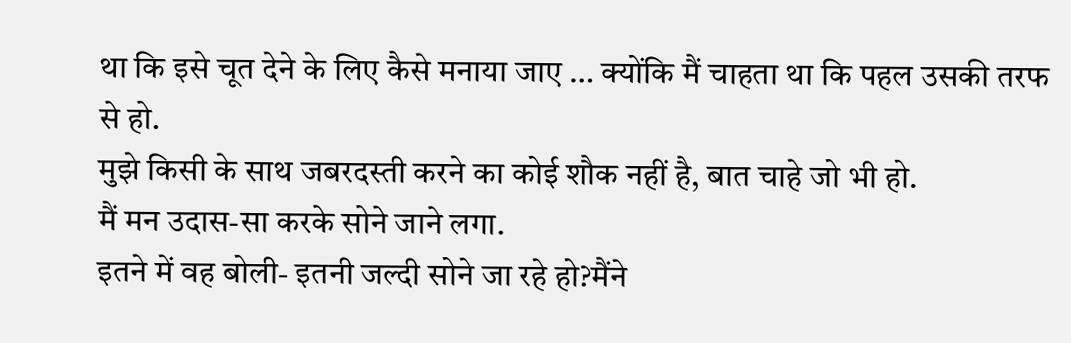था कि इसे चूत देने के लिए कैसे मनाया जाए … क्योंकि मैं चाहता था कि पहल उसकी तरफ से हो.
मुझे किसी के साथ जबरदस्ती करने का कोई शौक नहीं है, बात चाहे जो भी हो.
मैं मन उदास-सा करके सोने जाने लगा.
इतने में वह बोली- इतनी जल्दी सोने जा रहे हो?मैंने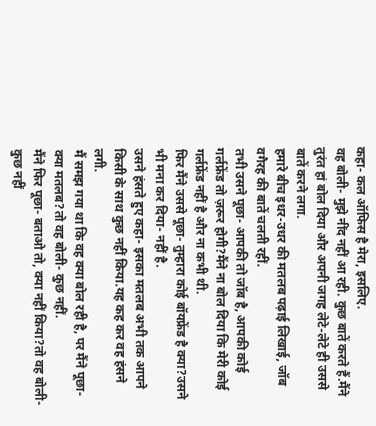कहा- कल ऑफिस है मेरा, इसलिए.
वह बोली- मुझे नींद नहीं आ रही. कुछ बातें करते हैं.मैंने तुरंत हां बोल दिया और अपनी जगह लेटे-लेटे ही उससे बातें करने लगा.
हमारे बीच इधर-उधर की मतलब पढ़ाई लिखाई, जॉब वगैरह की बातें चलती रहीं.
तभी उसने पूछा- आपकी तो जॉब है, आपकी कोई गर्लफ्रेंड तो ज़रूर होगी?मैंने ना बोल दिया कि मेरी कोई गर्लफ्रेंड नहीं है और ना कभी थी.
फिर मैंने उससे पूछा- तुम्हारा कोई बॉयफ्रेंड है क्या?उसने भी मना कर दिया- नहीं है.
उसने हंसते हुए कहा- इसका मतलब अभी तक आपने किसी के साथ कुछ नहीं किया.यह कह कर वह हंसने लगी.
मैं समझ गया था कि वह क्या बोल रही है, पर मैंने पूछा- क्या मतलब?तो वह बोली- कुछ नहीं.
मैंने फिर पूछा- बताओ तो, क्या नहीं किया?तो वह बोली- कुछ नहीं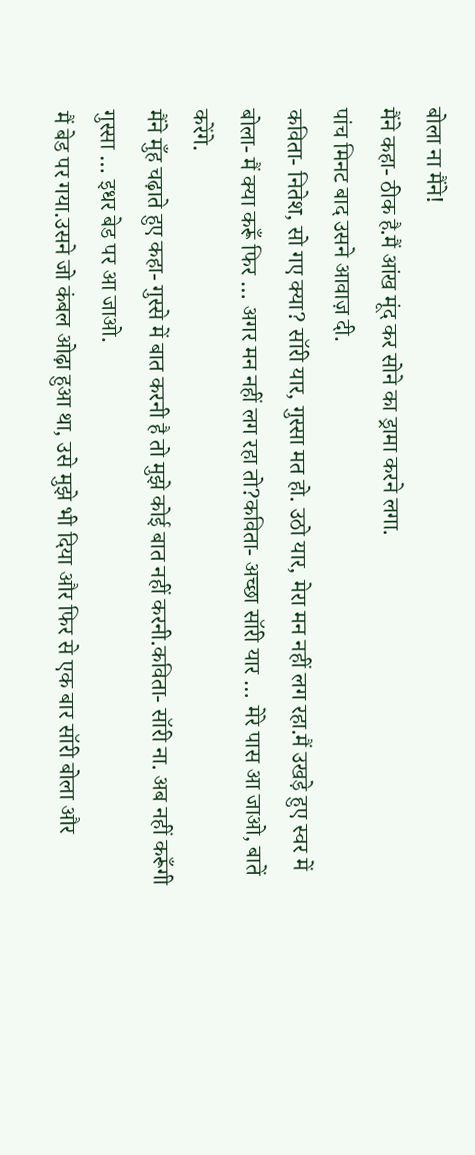बोला ना मैंने!
मैंने कहा- ठीक है.मैं आंख मूंद कर सोने का ड्रामा करने लगा.
पांच मिनट बाद उसने आवाज़ दी.
कविता- नितेश, सो गए क्या? सॉरी यार, गुस्सा मत हो. उठो यार, मेरा मन नहीं लग रहा.मैं उखड़े हुए स्वर में बोला- मैं क्या करूँ फिर … अगर मन नहीं लग रहा तो?कविता- अच्छा सॉरी यार … मेरे पास आ जाओ, बातें करेंगे.
मैंने मुँह चढ़ाते हुए कहा- गुस्से में बात करनी है तो मुझे कोई बात नहीं करनी.कविता- सॉरी ना. अब नहीं करूँगी गुस्सा … इधर बेड पर आ जाओ.
मैं बेड पर गया.उसने जो कंबल ओढ़ा हुआ था, उसे मुझे भी दिया और फिर से एक बार सॉरी बोला और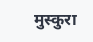मुस्कुरा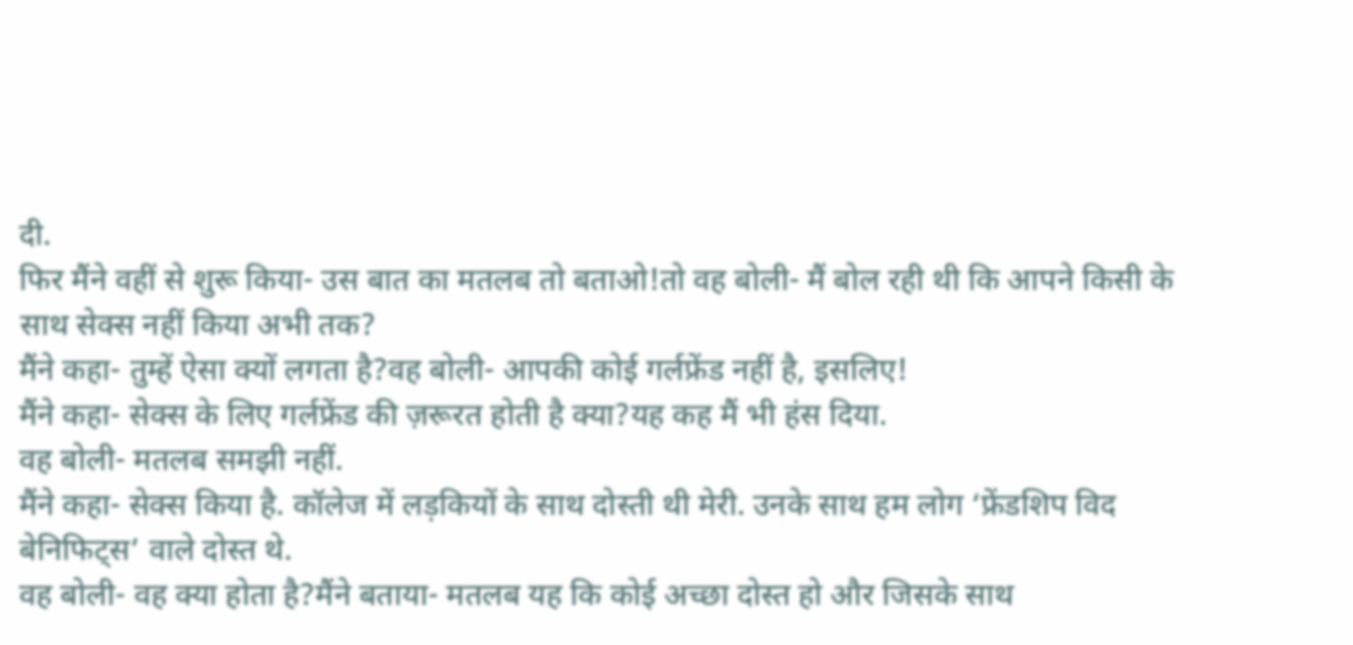दी.
फिर मैंने वहीं से शुरू किया- उस बात का मतलब तो बताओ!तो वह बोली- मैं बोल रही थी कि आपने किसी के साथ सेक्स नहीं किया अभी तक?
मैंने कहा- तुम्हें ऐसा क्यों लगता है?वह बोली- आपकी कोई गर्लफ्रेंड नहीं है, इसलिए!
मैंने कहा- सेक्स के लिए गर्लफ्रेंड की ज़रूरत होती है क्या?यह कह मैं भी हंस दिया.
वह बोली- मतलब समझी नहीं.
मैंने कहा- सेक्स किया है. कॉलेज में लड़कियों के साथ दोस्ती थी मेरी. उनके साथ हम लोग ‘फ्रेंडशिप विद बेनिफिट्स’ वाले दोस्त थे.
वह बोली- वह क्या होता है?मैंने बताया- मतलब यह कि कोई अच्छा दोस्त हो और जिसके साथ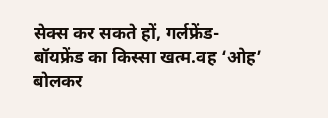सेक्स कर सकते हों, गर्लफ्रेंड-बॉयफ्रेंड का किस्सा खत्म.वह ‘ओह’ बोलकर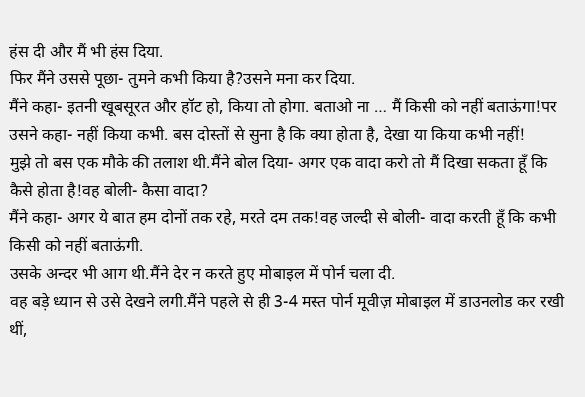हंस दी और मैं भी हंस दिया.
फिर मैंने उससे पूछा- तुमने कभी किया है?उसने मना कर दिया.
मैंने कहा- इतनी खूबसूरत और हॉट हो, किया तो होगा. बताओ ना … मैं किसी को नहीं बताऊंगा!पर उसने कहा- नहीं किया कभी. बस दोस्तों से सुना है कि क्या होता है, देखा या किया कभी नहीं!
मुझे तो बस एक मौके की तलाश थी.मैंने बोल दिया- अगर एक वादा करो तो मैं दिखा सकता हूँ कि कैसे होता है!वह बोली- कैसा वादा?
मैंने कहा- अगर ये बात हम दोनों तक रहे, मरते दम तक!वह जल्दी से बोली- वादा करती हूँ कि कभी किसी को नहीं बताऊंगी.
उसके अन्दर भी आग थी.मैंने देर न करते हुए मोबाइल में पोर्न चला दी.
वह बड़े ध्यान से उसे देखने लगी.मैंने पहले से ही 3-4 मस्त पोर्न मूवीज़ मोबाइल में डाउनलोड कर रखी थीं,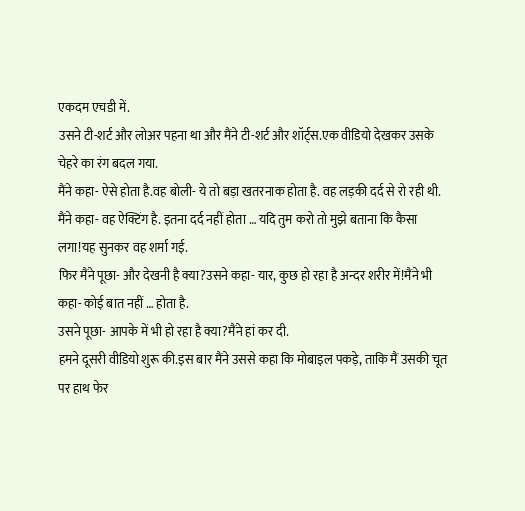एकदम एचडी में.
उसने टी-शर्ट और लोअर पहना था और मैंने टी-शर्ट और शॉर्ट्स.एक वीडियो देखकर उसके चेहरे का रंग बदल गया.
मैंने कहा- ऐसे होता है.वह बोली- ये तो बड़ा खतरनाक होता है. वह लड़की दर्द से रो रही थी.
मैंने कहा- वह ऐक्टिंग है. इतना दर्द नहीं होता … यदि तुम करो तो मुझे बताना कि कैसा लगा!यह सुनकर वह शर्मा गई.
फिर मैंने पूछा- और देखनी है क्या?उसने कहा- यार, कुछ हो रहा है अन्दर शरीर में!मैंने भी कहा- कोई बात नहीं … होता है.
उसने पूछा- आपके में भी हो रहा है क्या?मैंने हां कर दी.
हमने दूसरी वीडियो शुरू की.इस बार मैंने उससे कहा कि मोबाइल पकड़े, ताकि मैं उसकी चूत पर हाथ फेर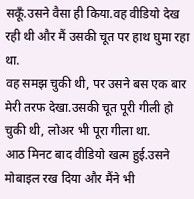सकूँ.उसने वैसा ही किया.वह वीडियो देख रही थी और मैं उसकी चूत पर हाथ घुमा रहा था.
वह समझ चुकी थी, पर उसने बस एक बार मेरी तरफ देखा.उसकी चूत पूरी गीली हो चुकी थी, लोअर भी पूरा गीला था.
आठ मिनट बाद वीडियो खत्म हुई.उसने मोबाइल रख दिया और मैंने भी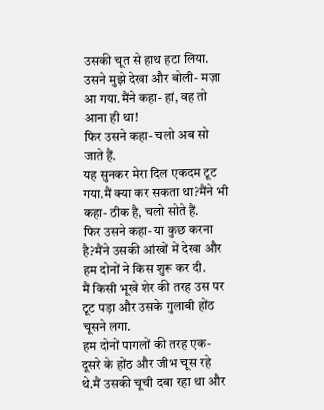उसकी चूत से हाथ हटा लिया.
उसने मुझे देखा और बोली- मज़ा आ गया.मैंने कहा- हां, वह तो आना ही था!
फिर उसने कहा- चलो अब सो जाते हैं.
यह सुनकर मेरा दिल एकदम टूट गया.मैं क्या कर सकता था?मैंने भी कहा- ठीक है, चलो सोते हैं.
फिर उसने कहा- या कुछ करना है?मैंने उसकी आंखों में देखा और हम दोनों ने किस शुरू कर दी.
मैं किसी भूखे शेर की तरह उस पर टूट पड़ा और उसके गुलाबी होंठ चूसने लगा.
हम दोनों पागलों की तरह एक-दूसरे के होंठ और जीभ चूस रहे थे.मैं उसकी चूची दबा रहा था और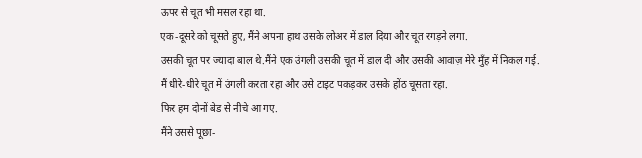ऊपर से चूत भी मसल रहा था.
एक-दूसरे को चूसते हुए, मैंने अपना हाथ उसके लोअर में डाल दिया और चूत रगड़ने लगा.
उसकी चूत पर ज्यादा बाल थे.मैंने एक उंगली उसकी चूत में डाल दी और उसकी आवाज़ मेरे मुँह में निकल गई.
मैं धीरे-धीरे चूत में उंगली करता रहा और उसे टाइट पकड़कर उसके होंठ चूसता रहा.
फिर हम दोनों बेड से नीचे आ गए.
मैंने उससे पूछा-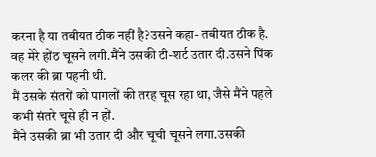करना है या तबीयत ठीक नहीं है?उसने कहा- तबीयत ठीक है.
वह मेरे होंठ चूसने लगी.मैंने उसकी टी-शर्ट उतार दी.उसने पिंक कलर की ब्रा पहनी थी.
मैं उसके संतरों को पागलों की तरह चूस रहा था, जैसे मैंने पहले कभी संतरे चूसे ही न हों.
मैंने उसकी ब्रा भी उतार दी और चूची चूसने लगा.उसकी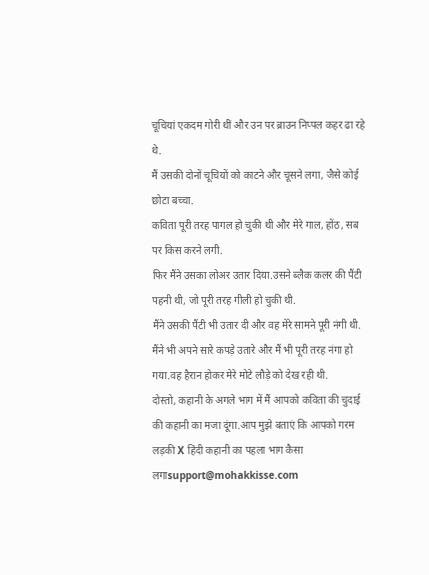चूचियां एकदम गोरी थीं और उन पर ब्राउन निप्पल कहर ढा रहे थे.
मैं उसकी दोनों चूचियों को काटने और चूसने लगा, जैसे कोई छोटा बच्चा.
कविता पूरी तरह पागल हो चुकी थी और मेरे गाल, होंठ, सब पर किस करने लगी.
फिर मैंने उसका लोअर उतार दिया.उसने ब्लैक कलर की पैंटी पहनी थी, जो पूरी तरह गीली हो चुकी थी.
मैंने उसकी पैंटी भी उतार दी और वह मेरे सामने पूरी नंगी थी.
मैंने भी अपने सारे कपड़े उतारे और मैं भी पूरी तरह नंगा हो गया.वह हैरान होकर मेरे मोटे लौड़े को देख रही थी.
दोस्तो, कहानी के अगले भाग में मैं आपको कविता की चुदाई की कहानी का मजा दूंगा.आप मुझे बताएं कि आपको गरम लड़की X हिंदी कहानी का पहला भाग कैसा लगाsupport@mohakkisse.com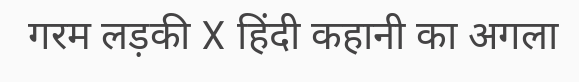गरम लड़की X हिंदी कहानी का अगला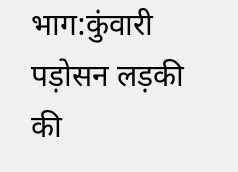भाग:कुंवारी पड़ोसन लड़की की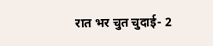रात भर चुत चुदाई- 2